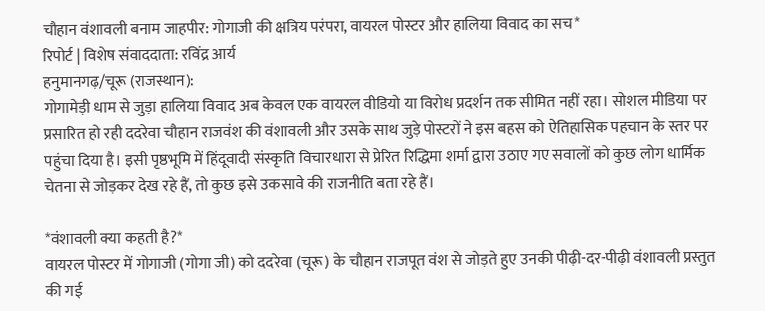चौहान वंशावली बनाम जाहपीर: गोगाजी की क्षत्रिय परंपरा, वायरल पोस्टर और हालिया विवाद का सच*
रिपोर्ट | विशेष संवाददाता: रविंद्र आर्य
हनुमानगढ़/चूरू (राजस्थान):
गोगामेड़ी धाम से जुड़ा हालिया विवाद अब केवल एक वायरल वीडियो या विरोध प्रदर्शन तक सीमित नहीं रहा। सोशल मीडिया पर प्रसारित हो रही ददरेवा चौहान राजवंश की वंशावली और उसके साथ जुड़े पोस्टरों ने इस बहस को ऐतिहासिक पहचान के स्तर पर पहुंचा दिया है। इसी पृष्ठभूमि में हिंदूवादी संस्कृति विचारधारा से प्रेरित रिद्धिमा शर्मा द्वारा उठाए गए सवालों को कुछ लोग धार्मिक चेतना से जोड़कर देख रहे हैं, तो कुछ इसे उकसावे की राजनीति बता रहे हैं।

*वंशावली क्या कहती है?*
वायरल पोस्टर में गोगाजी (गोगा जी) को ददरेवा (चूरू) के चौहान राजपूत वंश से जोड़ते हुए उनकी पीढ़ी-दर-पीढ़ी वंशावली प्रस्तुत की गई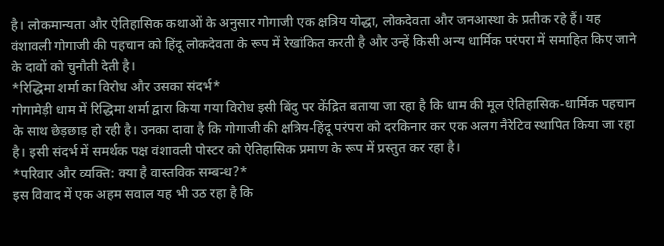है। लोकमान्यता और ऐतिहासिक कथाओं के अनुसार गोगाजी एक क्षत्रिय योद्धा, लोकदेवता और जनआस्था के प्रतीक रहे हैं। यह वंशावली गोगाजी की पहचान को हिंदू लोकदेवता के रूप में रेखांकित करती है और उन्हें किसी अन्य धार्मिक परंपरा में समाहित किए जाने के दावों को चुनौती देती है।
*रिद्धिमा शर्मा का विरोध और उसका संदर्भ*
गोगामेड़ी धाम में रिद्धिमा शर्मा द्वारा किया गया विरोध इसी बिंदु पर केंद्रित बताया जा रहा है कि धाम की मूल ऐतिहासिक-धार्मिक पहचान के साथ छेड़छाड़ हो रही है। उनका दावा है कि गोगाजी की क्षत्रिय-हिंदू परंपरा को दरकिनार कर एक अलग नैरेटिव स्थापित किया जा रहा है। इसी संदर्भ में समर्थक पक्ष वंशावली पोस्टर को ऐतिहासिक प्रमाण के रूप में प्रस्तुत कर रहा है।
*परिवार और व्यक्ति: क्या है वास्तविक सम्बन्ध?*
इस विवाद में एक अहम सवाल यह भी उठ रहा है कि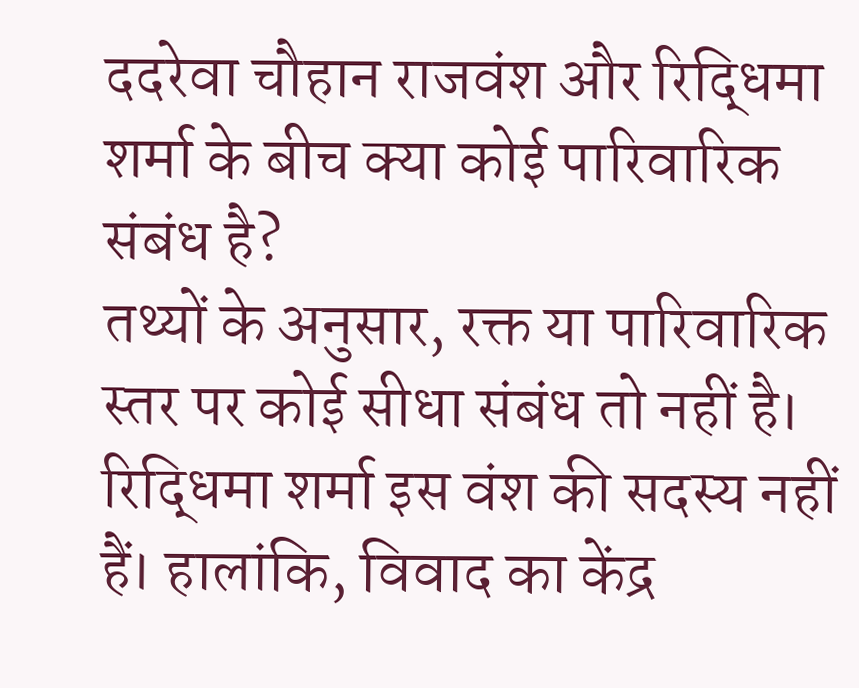ददरेवा चौहान राजवंश और रिद्धिमा शर्मा के बीच क्या कोई पारिवारिक संबंध है?
तथ्यों के अनुसार, रक्त या पारिवारिक स्तर पर कोई सीधा संबंध तो नहीं है। रिद्धिमा शर्मा इस वंश की सदस्य नहीं हैं। हालांकि, विवाद का केंद्र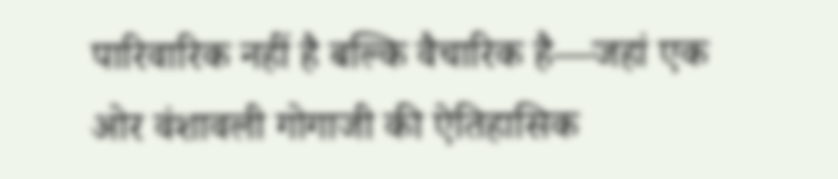पारिवारिक नहीं है बल्कि वैचारिक है—जहां एक ओर वंशावली गोगाजी की ऐतिहासिक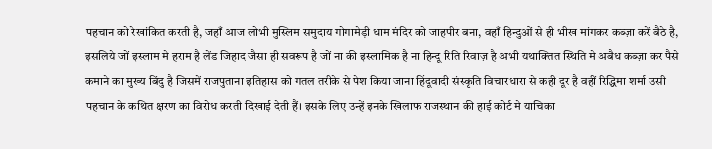पहचान को रेखांकित करती है, जहाँ आज लोभी मुस्लिम समुदाय गोगामेड़ी धाम मंदिर को जाहपीर बना, वहाँ हिन्दुओं से ही भीख मांगकर कब्ज़ा करें बैठे है, इसलिये जों इस्लाम मे हराम है लेंड जिहाद जैसा ही सवरूप है जों ना की इस्लामिक है ना हिन्दू रिति रिवाज़ है अभी यथाक्तित स्थिति मे अबैध कब्ज़ा कर पैसे कमाने का मुख्य बिंदु है जिसमें राजपुताना इतिहास को गतल तरीके से पेश किया जाना हिंदूवादी संस्कृति विचारधारा से कही दूर है वहीं रिद्धिमा शर्मा उसी पहचान के कथित क्षरण का विरोध करती दिखाई देती हैं। इसके लिए उन्हें इनके खिलाफ राजस्थान की हाई कोर्ट मे याचिका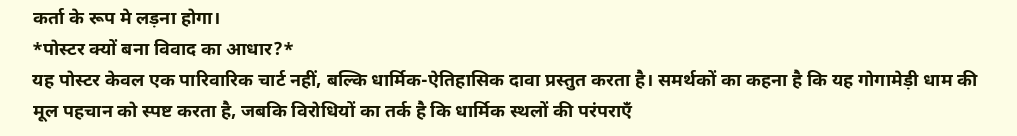कर्ता के रूप मे लड़ना होगा।
*पोस्टर क्यों बना विवाद का आधार?*
यह पोस्टर केवल एक पारिवारिक चार्ट नहीं, बल्कि धार्मिक-ऐतिहासिक दावा प्रस्तुत करता है। समर्थकों का कहना है कि यह गोगामेड़ी धाम की मूल पहचान को स्पष्ट करता है, जबकि विरोधियों का तर्क है कि धार्मिक स्थलों की परंपराएँ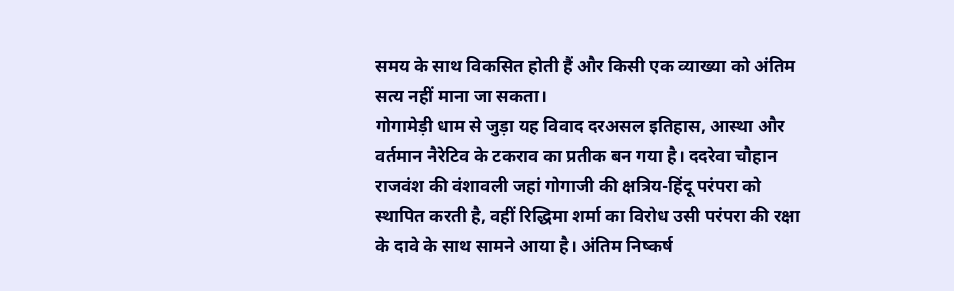समय के साथ विकसित होती हैं और किसी एक व्याख्या को अंतिम सत्य नहीं माना जा सकता।
गोगामेड़ी धाम से जुड़ा यह विवाद दरअसल इतिहास, आस्था और वर्तमान नैरेटिव के टकराव का प्रतीक बन गया है। ददरेवा चौहान राजवंश की वंशावली जहां गोगाजी की क्षत्रिय-हिंदू परंपरा को स्थापित करती है, वहीं रिद्धिमा शर्मा का विरोध उसी परंपरा की रक्षा के दावे के साथ सामने आया है। अंतिम निष्कर्ष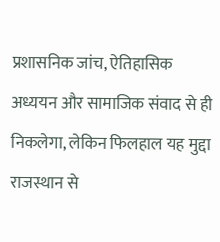प्रशासनिक जांच, ऐतिहासिक अध्ययन और सामाजिक संवाद से ही निकलेगा, लेकिन फिलहाल यह मुद्दा राजस्थान से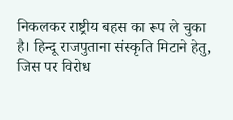निकलकर राष्ट्रीय बहस का रूप ले चुका है। हिन्दू राजपुताना संस्कृति मिटाने हेतु, जिस पर विरोध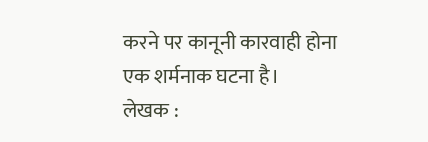करने पर कानूनी कारवाही होना एक शर्मनाक घटना है।
लेखक :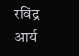रविंद्र आर्य